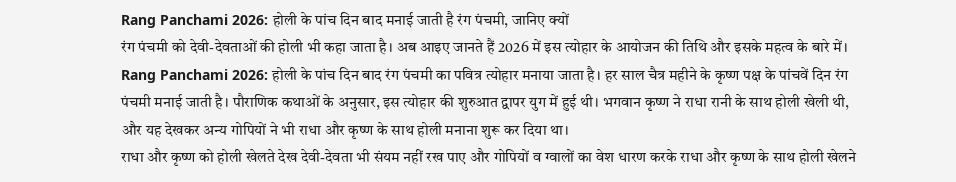Rang Panchami 2026: होली के पांच दिन बाद मनाई जाती है रंग पंचमी, जानिए क्यों
रंग पंचमी को देवी-देवताओं की होली भी कहा जाता है। अब आइए जानते हैं 2026 में इस त्योहार के आयोजन की तिथि और इसके महत्व के बारे में।
Rang Panchami 2026: होली के पांच दिन बाद रंग पंचमी का पवित्र त्योहार मनाया जाता है। हर साल चैत्र महीने के कृष्ण पक्ष के पांचवें दिन रंग पंचमी मनाई जाती है। पौराणिक कथाओं के अनुसार, इस त्योहार की शुरुआत द्वापर युग में हुई थी। भगवान कृष्ण ने राधा रानी के साथ होली खेली थी, और यह देखकर अन्य गोपियों ने भी राधा और कृष्ण के साथ होली मनाना शुरू कर दिया था।
राधा और कृष्ण को होली खेलते देख देवी-देवता भी संयम नहीं रख पाए और गोपियों व ग्वालों का वेश धारण करके राधा और कृष्ण के साथ होली खेलने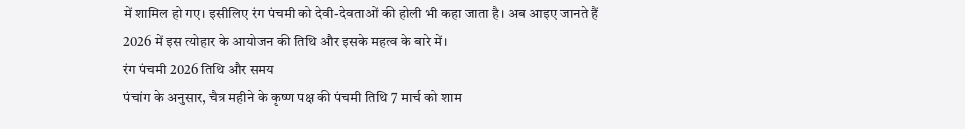में शामिल हो गए। इसीलिए रंग पंचमी को देवी-देवताओं की होली भी कहा जाता है। अब आइए जानते हैं 2026 में इस त्योहार के आयोजन की तिथि और इसके महत्व के बारे में।
रंग पंचमी 2026 तिथि और समय
पंचांग के अनुसार, चैत्र महीने के कृष्ण पक्ष की पंचमी तिथि 7 मार्च को शाम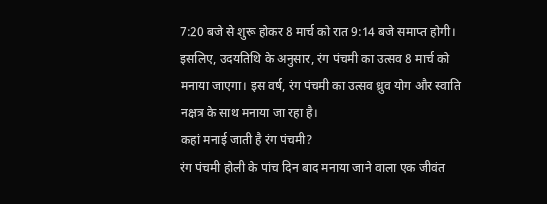7:20 बजे से शुरू होकर 8 मार्च को रात 9:14 बजे समाप्त होगी। इसलिए, उदयतिथि के अनुसार, रंग पंचमी का उत्सव 8 मार्च को मनाया जाएगा। इस वर्ष, रंग पंचमी का उत्सव ध्रुव योग और स्वाति नक्षत्र के साथ मनाया जा रहा है।
कहां मनाई जाती है रंग पंचमी?
रंग पंचमी होली के पांच दिन बाद मनाया जाने वाला एक जीवंत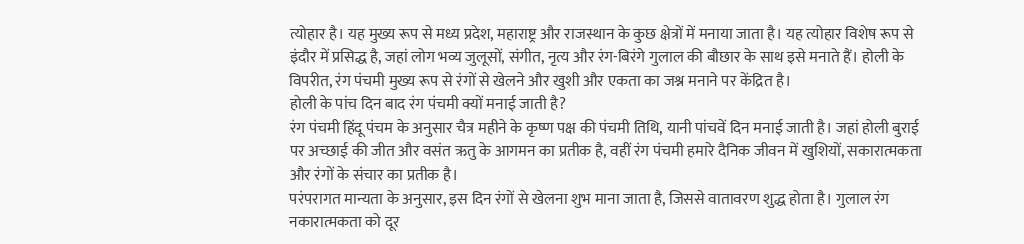त्योहार है। यह मुख्य रूप से मध्य प्रदेश, महाराष्ट्र और राजस्थान के कुछ क्षेत्रों में मनाया जाता है। यह त्योहार विशेष रूप से इंदौर में प्रसिद्ध है, जहां लोग भव्य जुलूसों, संगीत, नृत्य और रंग-बिरंगे गुलाल की बौछार के साथ इसे मनाते हैं। होली के विपरीत, रंग पंचमी मुख्य रूप से रंगों से खेलने और खुशी और एकता का जश्न मनाने पर केंद्रित है।
होली के पांच दिन बाद रंग पंचमी क्यों मनाई जाती है?
रंग पंचमी हिंदू पंचम के अनुसार चैत्र महीने के कृष्ण पक्ष की पंचमी तिथि, यानी पांचवें दिन मनाई जाती है। जहां होली बुराई पर अच्छाई की जीत और वसंत ऋतु के आगमन का प्रतीक है, वहीं रंग पंचमी हमारे दैनिक जीवन में खुशियों, सकारात्मकता और रंगों के संचार का प्रतीक है।
परंपरागत मान्यता के अनुसार, इस दिन रंगों से खेलना शुभ माना जाता है, जिससे वातावरण शुद्ध होता है। गुलाल रंग नकारात्मकता को दूर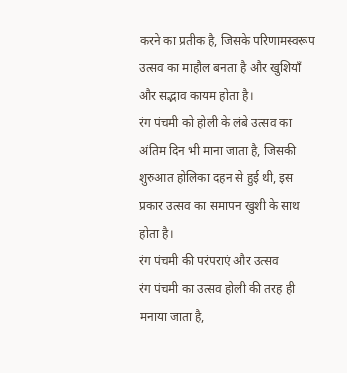करने का प्रतीक है, जिसके परिणामस्वरूप उत्सव का माहौल बनता है और खुशियाँ और सद्भाव कायम होता है।
रंग पंचमी को होली के लंबे उत्सव का अंतिम दिन भी माना जाता है, जिसकी शुरुआत होलिका दहन से हुई थी, इस प्रकार उत्सव का समापन खुशी के साथ होता है।
रंग पंचमी की परंपराएं और उत्सव
रंग पंचमी का उत्सव होली की तरह ही मनाया जाता है,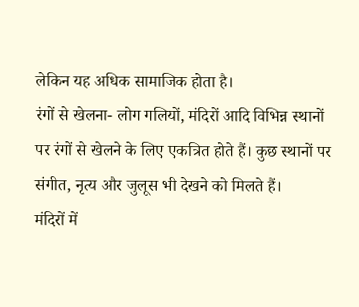लेकिन यह अधिक सामाजिक होता है।
रंगों से खेलना- लोग गलियों, मंदिरों आदि विभिन्न स्थानों पर रंगों से खेलने के लिए एकत्रित होते हैं। कुछ स्थानों पर संगीत, नृत्य और जुलूस भी देखने को मिलते हैं।
मंदिरों में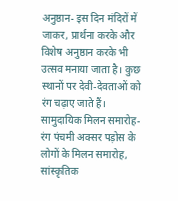अनुष्ठान- इस दिन मंदिरों में जाकर, प्रार्थना करके और विशेष अनुष्ठान करके भी उत्सव मनाया जाता है। कुछ स्थानों पर देवी-देवताओं को रंग चढ़ाए जाते हैं।
सामुदायिक मिलन समारोह- रंग पंचमी अक्सर पड़ोस के लोगों के मिलन समारोह, सांस्कृतिक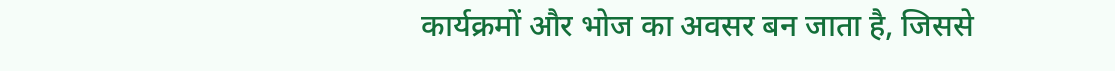कार्यक्रमों और भोज का अवसर बन जाता है, जिससे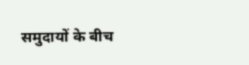समुदायों के बीच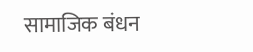सामाजिक बंधन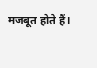मजबूत होते हैं।